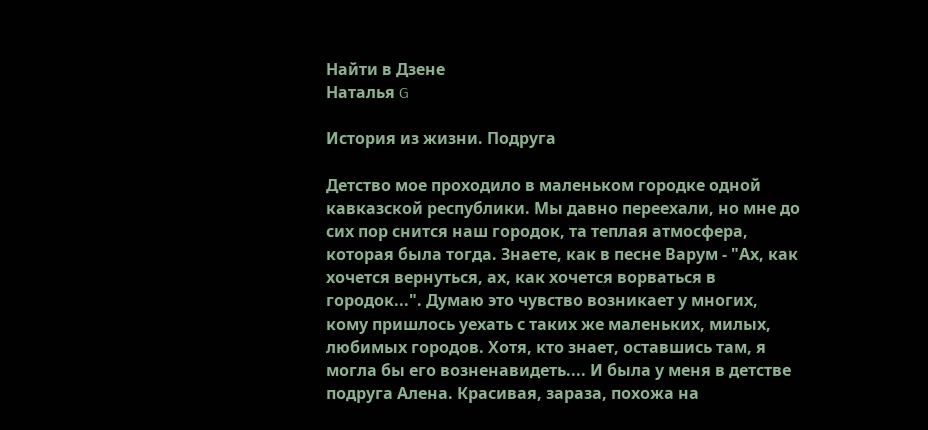Найти в Дзене
Наталья G

История из жизни. Подруга

Детство мое проходило в маленьком городке одной кавказской республики. Мы давно переехали, но мне до сих пор снится наш городок, та теплая атмосфера, которая была тогда. Знаете, как в песне Варум - "Ах, как хочется вернуться, ах, как хочется ворваться в городок...". Думаю это чувство возникает у многих, кому пришлось уехать с таких же маленьких, милых, любимых городов. Хотя, кто знает, оставшись там, я могла бы его возненавидеть.... И была у меня в детстве подруга Алена. Красивая, зараза, похожа на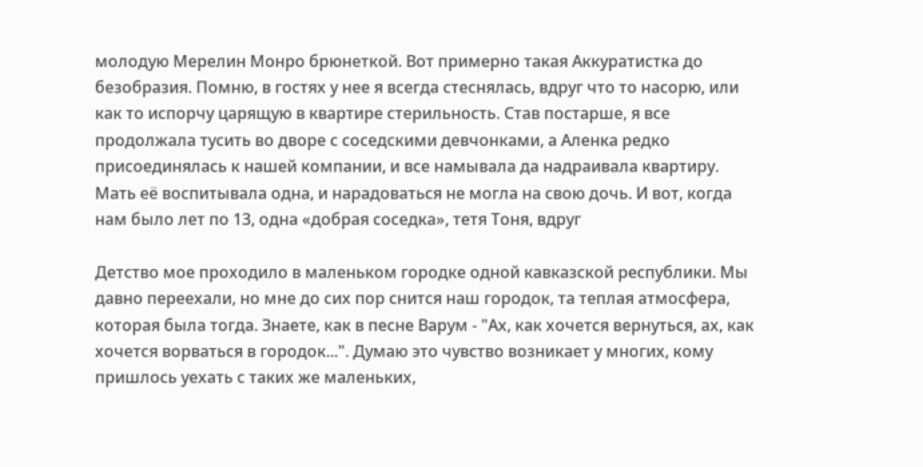молодую Мерелин Монро брюнеткой. Вот примерно такая Аккуратистка до безобразия. Помню, в гостях у нее я всегда стеснялась, вдруг что то насорю, или как то испорчу царящую в квартире стерильность. Став постарше, я все продолжала тусить во дворе с соседскими девчонками, а Аленка редко присоединялась к нашей компании, и все намывала да надраивала квартиру. Мать её воспитывала одна, и нарадоваться не могла на свою дочь. И вот, когда нам было лет по 13, одна «добрая соседка», тетя Тоня, вдруг

Детство мое проходило в маленьком городке одной кавказской республики. Мы давно переехали, но мне до сих пор снится наш городок, та теплая атмосфера, которая была тогда. Знаете, как в песне Варум - "Ах, как хочется вернуться, ах, как хочется ворваться в городок...". Думаю это чувство возникает у многих, кому пришлось уехать с таких же маленьких,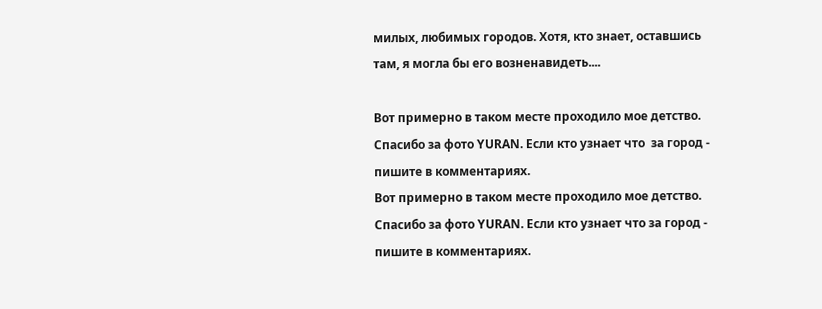милых, любимых городов. Хотя, кто знает, оставшись там, я могла бы его возненавидеть....

Вот примерно в таком месте проходило мое детство. Спасибо за фото YURAN. Если кто узнает что  за город - пишите в комментариях.
Вот примерно в таком месте проходило мое детство. Спасибо за фото YURAN. Если кто узнает что за город - пишите в комментариях.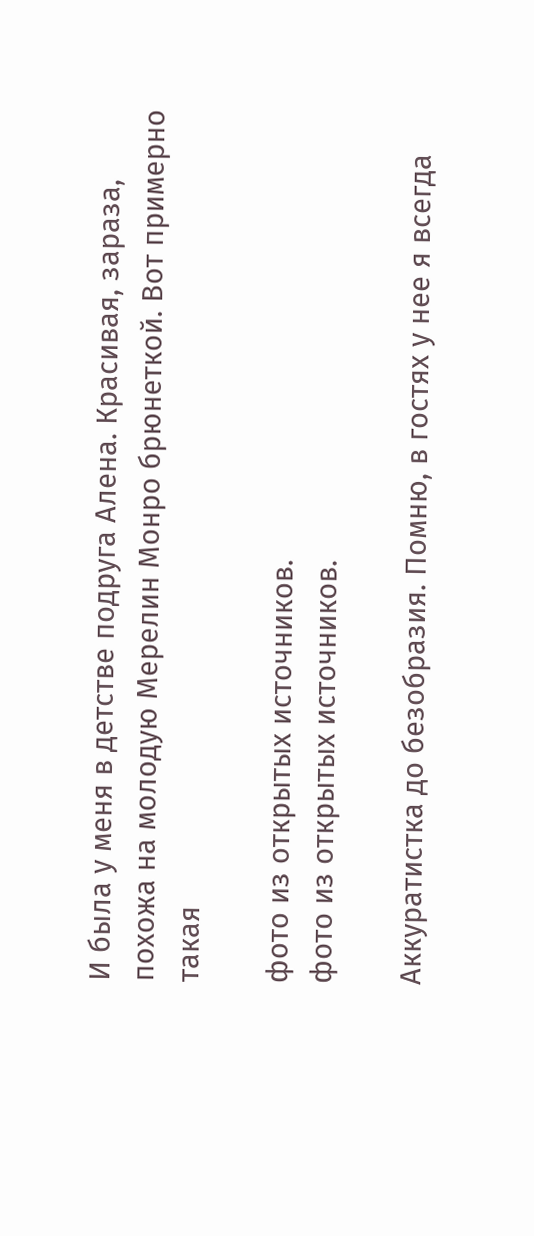И была у меня в детстве подруга Алена. Красивая, зараза, похожа на молодую Мерелин Монро брюнеткой. Вот примерно такая

фото из открытых источников.
фото из открытых источников.

Аккуратистка до безобразия. Помню, в гостях у нее я всегда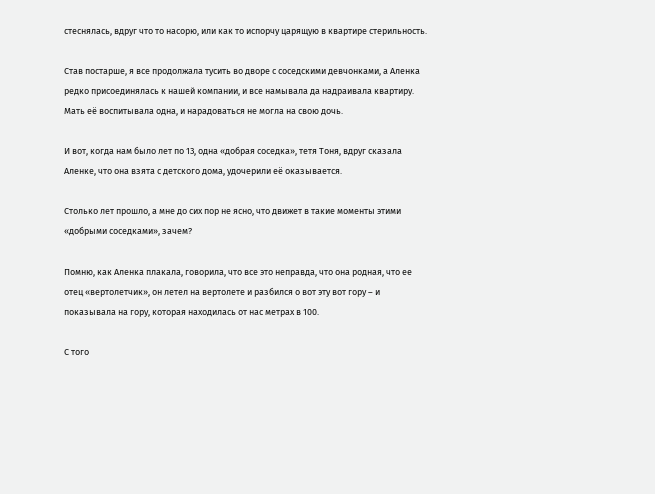стеснялась, вдруг что то насорю, или как то испорчу царящую в квартире стерильность.

Став постарше, я все продолжала тусить во дворе с соседскими девчонками, а Аленка редко присоединялась к нашей компании, и все намывала да надраивала квартиру. Мать её воспитывала одна, и нарадоваться не могла на свою дочь.

И вот, когда нам было лет по 13, одна «добрая соседка», тетя Тоня, вдруг сказала Аленке, что она взята с детского дома, удочерили её оказывается.

Столько лет прошло, а мне до сих пор не ясно, что движет в такие моменты этими «добрыми соседками», зачем?

Помню, как Аленка плакала, говорила, что все это неправда, что она родная, что ее отец «вертолетчик», он летел на вертолете и разбился о вот эту вот гору – и показывала на гору, которая находилась от нас метрах в 100.

С того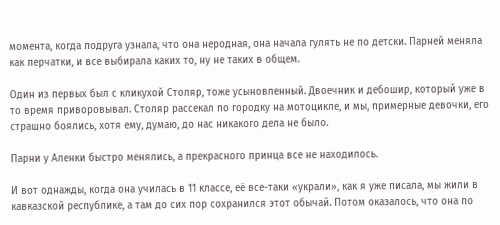момента, когда подруга узнала, что она неродная, она начала гулять не по детски. Парней меняла как перчатки, и все выбирала каких то, ну не таких в общем.

Один из первых был с кликухой Столяр, тоже усыновленный. Двоечник и дебошир, который уже в то время приворовывал. Столяр рассекал по городку на мотоцикле, и мы, примерные девочки, его страшно боялись, хотя ему, думаю, до нас никакого дела не было.

Парни у Аленки быстро менялись, а прекрасного принца все не находилось.

И вот однажды, когда она училась в 11 классе, её все-таки «украли», как я уже писала, мы жили в кавказской республике, а там до сих пор сохранился этот обычай. Потом оказалось, что она по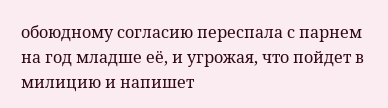обоюдному согласию переспала с парнем на год младше её, и угрожая, что пойдет в милицию и напишет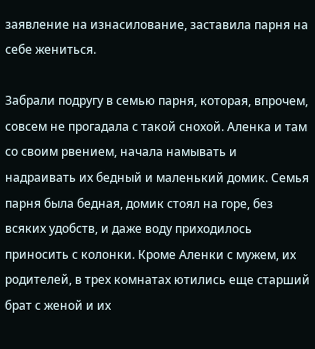заявление на изнасилование, заставила парня на себе жениться.

Забрали подругу в семью парня, которая, впрочем, совсем не прогадала с такой снохой. Аленка и там со своим рвением, начала намывать и надраивать их бедный и маленький домик. Семья парня была бедная, домик стоял на горе, без всяких удобств, и даже воду приходилось приносить с колонки. Кроме Аленки с мужем, их родителей, в трех комнатах ютились еще старший брат с женой и их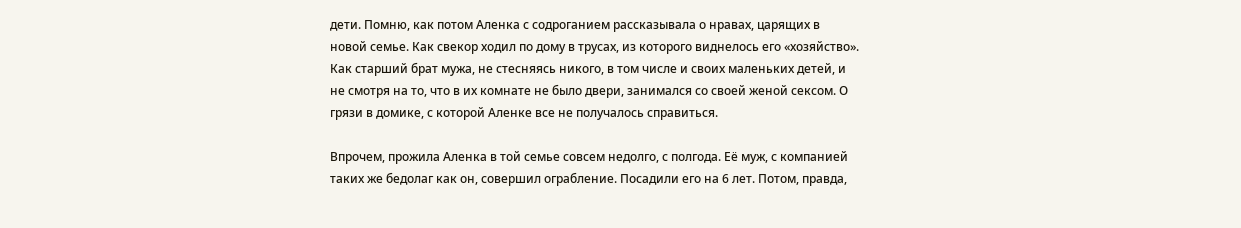дети. Помню, как потом Аленка с содроганием рассказывала о нравах, царящих в новой семье. Как свекор ходил по дому в трусах, из которого виднелось его «хозяйство». Как старший брат мужа, не стесняясь никого, в том числе и своих маленьких детей, и не смотря на то, что в их комнате не было двери, занимался со своей женой сексом. О грязи в домике, с которой Аленке все не получалось справиться.

Впрочем, прожила Аленка в той семье совсем недолго, с полгода. Её муж, с компанией таких же бедолаг как он, совершил ограбление. Посадили его на 6 лет. Потом, правда,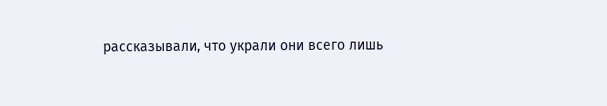рассказывали, что украли они всего лишь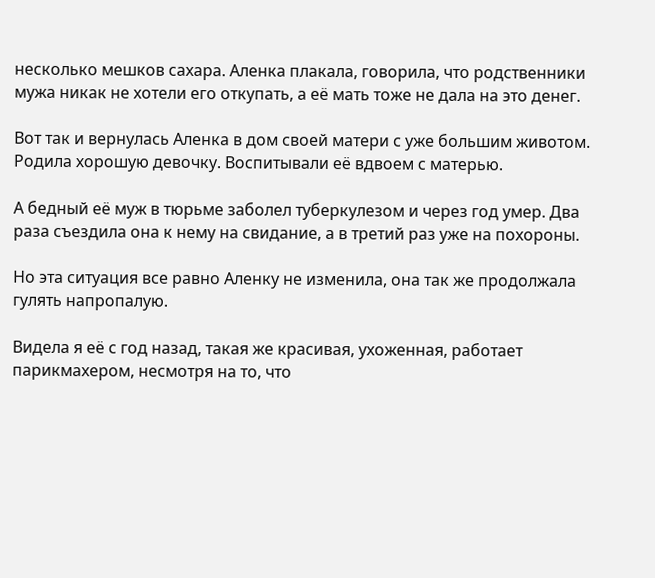несколько мешков сахара. Аленка плакала, говорила, что родственники мужа никак не хотели его откупать, а её мать тоже не дала на это денег.

Вот так и вернулась Аленка в дом своей матери с уже большим животом. Родила хорошую девочку. Воспитывали её вдвоем с матерью.

А бедный её муж в тюрьме заболел туберкулезом и через год умер. Два раза съездила она к нему на свидание, а в третий раз уже на похороны.

Но эта ситуация все равно Аленку не изменила, она так же продолжала гулять напропалую.

Видела я её с год назад, такая же красивая, ухоженная, работает парикмахером, несмотря на то, что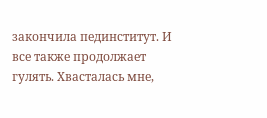закончила пединститут. И все также продолжает гулять. Хвасталась мне,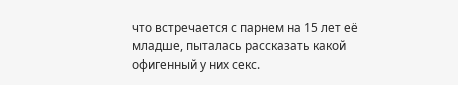что встречается с парнем на 15 лет её младше, пыталась рассказать какой офигенный у них секс.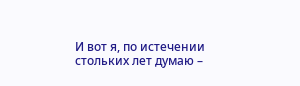И вот я, по истечении стольких лет думаю –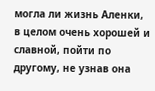могла ли жизнь Аленки, в целом очень хорошей и славной, пойти по другому, не узнав она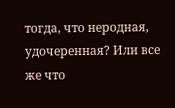тогда, что неродная, удочеренная? Или все же что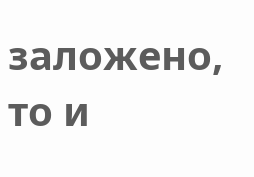заложено, то и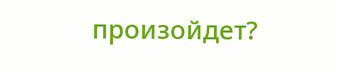произойдет?